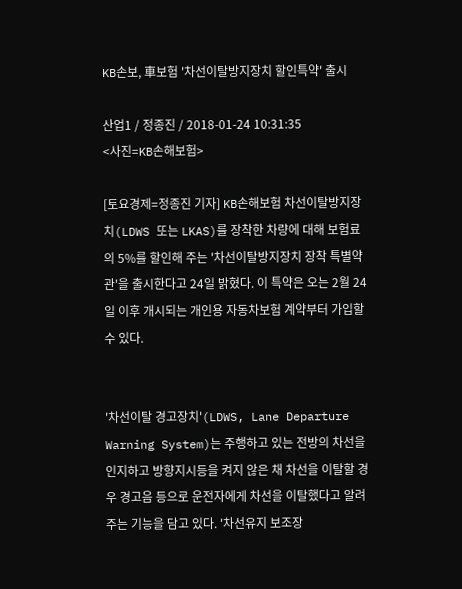KB손보, 車보험 '차선이탈방지장치 할인특약' 출시

산업1 / 정종진 / 2018-01-24 10:31:35
<사진=KB손해보험>

[토요경제=정종진 기자] KB손해보험 차선이탈방지장치(LDWS 또는 LKAS)를 장착한 차량에 대해 보험료의 5%를 할인해 주는 '차선이탈방지장치 장착 특별약관'을 출시한다고 24일 밝혔다. 이 특약은 오는 2월 24일 이후 개시되는 개인용 자동차보험 계약부터 가입할 수 있다.


'차선이탈 경고장치'(LDWS, Lane Departure Warning System)는 주행하고 있는 전방의 차선을 인지하고 방향지시등을 켜지 않은 채 차선을 이탈할 경우 경고음 등으로 운전자에게 차선을 이탈했다고 알려주는 기능을 담고 있다. '차선유지 보조장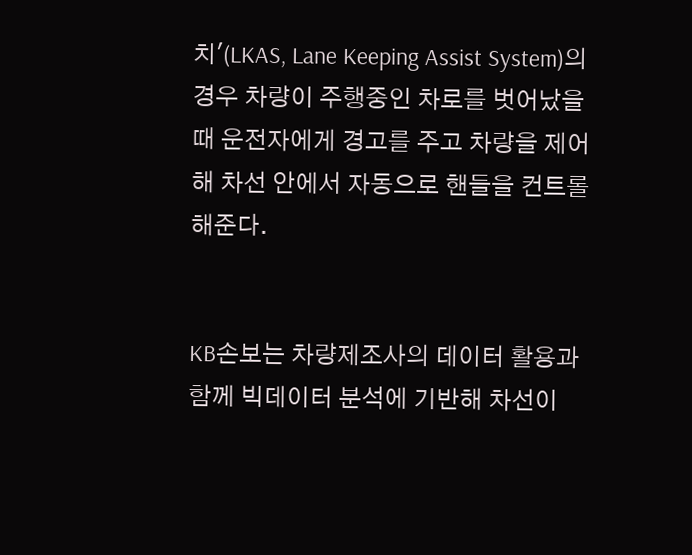치'(LKAS, Lane Keeping Assist System)의 경우 차량이 주행중인 차로를 벗어났을 때 운전자에게 경고를 주고 차량을 제어해 차선 안에서 자동으로 핸들을 컨트롤해준다.


KB손보는 차량제조사의 데이터 활용과 함께 빅데이터 분석에 기반해 차선이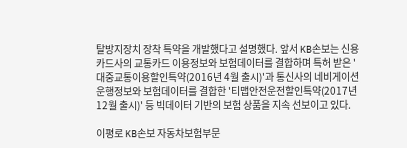탈방지장치 장착 특약을 개발했다고 설명했다. 앞서 KB손보는 신용카드사의 교통카드 이용정보와 보험데이터를 결합하며 특허 받은 '대중교통이용할인특약(2016년 4월 출시)'과 통신사의 네비게이션 운행정보와 보험데이터를 결합한 '티맵안전운전할인특약(2017년 12월 출시)' 등 빅데이터 기반의 보험 상품을 지속 선보이고 있다.

이평로 KB손보 자동차보험부문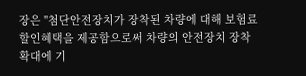장은 "첨단안전장치가 장착된 차량에 대해 보험료 할인혜택을 제공함으로써 차량의 안전장치 장착 확대에 기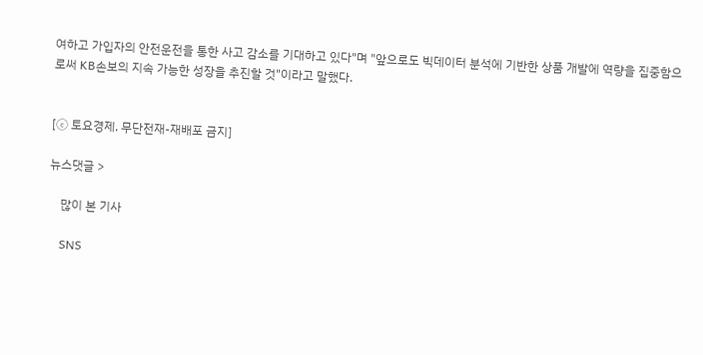여하고 가입자의 안전운전을 통한 사고 감소를 기대하고 있다"며 "앞으로도 빅데이터 분석에 기반한 상품 개발에 역량을 집중함으로써 KB손보의 지속 가능한 성장을 추진할 것"이라고 말했다.


[ⓒ 토요경제. 무단전재-재배포 금지]

뉴스댓글 >

    많이 본 기사

    SNS